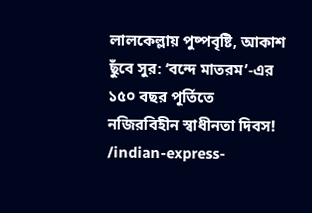লালকেল্লায় পুষ্পবৃষ্টি, আকাশ ছুঁবে সুর: ‘বন্দে মাতরম’-এর ১৫০ বছর পূর্তিতে নজিরবিহীন স্বাধীনতা দিবস!
/indian-express-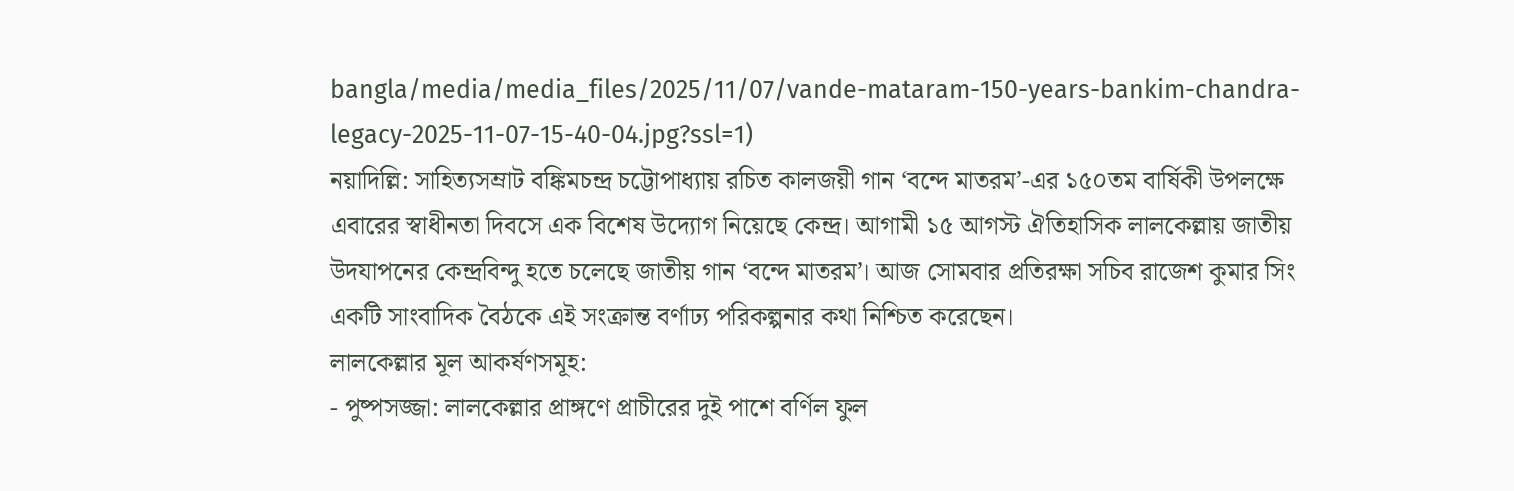bangla/media/media_files/2025/11/07/vande-mataram-150-years-bankim-chandra-legacy-2025-11-07-15-40-04.jpg?ssl=1)
নয়াদিল্লি: সাহিত্যসম্রাট বঙ্কিমচন্দ্র চট্টোপাধ্যায় রচিত কালজয়ী গান ‘বন্দে মাতরম’-এর ১৫০তম বার্ষিকী উপলক্ষে এবারের স্বাধীনতা দিবসে এক বিশেষ উদ্যোগ নিয়েছে কেন্দ্র। আগামী ১৫ আগস্ট ঐতিহাসিক লালকেল্লায় জাতীয় উদযাপনের কেন্দ্রবিন্দু হতে চলেছে জাতীয় গান ‘বন্দে মাতরম’। আজ সোমবার প্রতিরক্ষা সচিব রাজেশ কুমার সিং একটি সাংবাদিক বৈঠকে এই সংক্রান্ত বর্ণাঢ্য পরিকল্পনার কথা নিশ্চিত করেছেন।
লালকেল্লার মূল আকর্ষণসমূহ:
- পুষ্পসজ্জা: লালকেল্লার প্রাঙ্গণে প্রাচীরের দুই পাশে বর্ণিল ফুল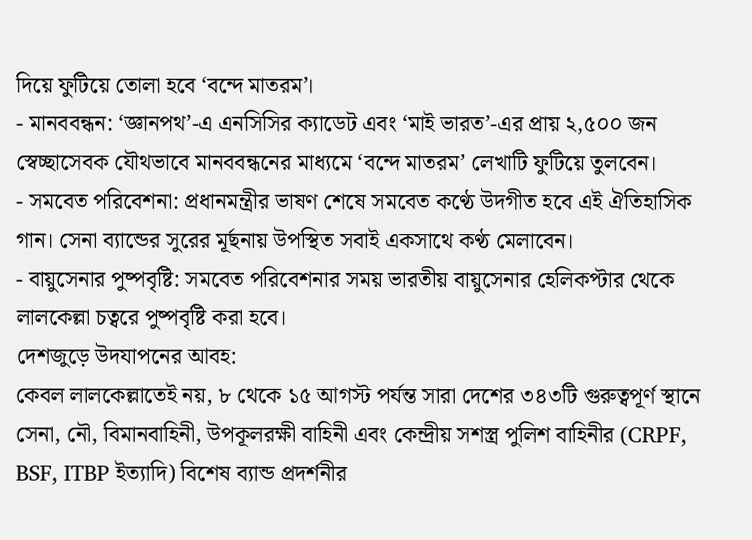দিয়ে ফুটিয়ে তোলা হবে ‘বন্দে মাতরম’।
- মানববন্ধন: ‘জ্ঞানপথ’-এ এনসিসির ক্যাডেট এবং ‘মাই ভারত’-এর প্রায় ২,৫০০ জন স্বেচ্ছাসেবক যৌথভাবে মানববন্ধনের মাধ্যমে ‘বন্দে মাতরম’ লেখাটি ফুটিয়ে তুলবেন।
- সমবেত পরিবেশনা: প্রধানমন্ত্রীর ভাষণ শেষে সমবেত কণ্ঠে উদগীত হবে এই ঐতিহাসিক গান। সেনা ব্যান্ডের সুরের মূর্ছনায় উপস্থিত সবাই একসাথে কণ্ঠ মেলাবেন।
- বায়ুসেনার পুষ্পবৃষ্টি: সমবেত পরিবেশনার সময় ভারতীয় বায়ুসেনার হেলিকপ্টার থেকে লালকেল্লা চত্বরে পুষ্পবৃষ্টি করা হবে।
দেশজুড়ে উদযাপনের আবহ:
কেবল লালকেল্লাতেই নয়, ৮ থেকে ১৫ আগস্ট পর্যন্ত সারা দেশের ৩৪৩টি গুরুত্বপূর্ণ স্থানে সেনা, নৌ, বিমানবাহিনী, উপকূলরক্ষী বাহিনী এবং কেন্দ্রীয় সশস্ত্র পুলিশ বাহিনীর (CRPF, BSF, ITBP ইত্যাদি) বিশেষ ব্যান্ড প্রদর্শনীর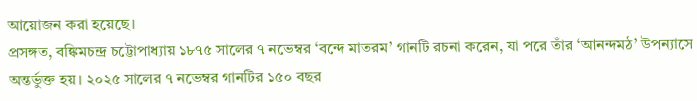আয়োজন করা হয়েছে।
প্রসঙ্গত, বঙ্কিমচন্দ্র চট্টোপাধ্যায় ১৮৭৫ সালের ৭ নভেম্বর ‘বন্দে মাতরম’ গানটি রচনা করেন, যা পরে তাঁর ‘আনন্দমঠ’ উপন্যাসে অন্তর্ভুক্ত হয়। ২০২৫ সালের ৭ নভেম্বর গানটির ১৫০ বছর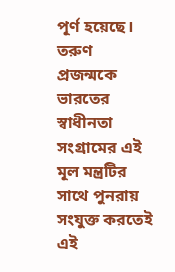পূর্ণ হয়েছে। তরুণ প্রজন্মকে ভারতের স্বাধীনতা সংগ্রামের এই মূল মন্ত্রটির সাথে পুনরায় সংযুক্ত করতেই এই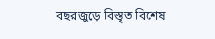বছরজুড়ে বিস্তৃত বিশেষ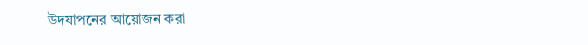উদযাপনের আয়োজন করা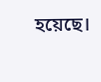হয়েছে।